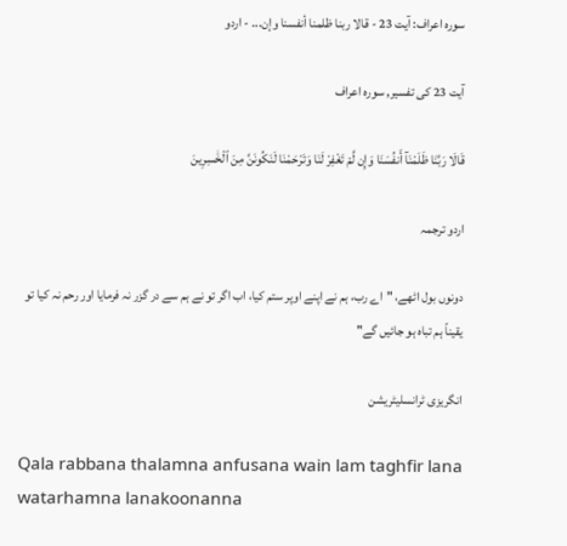سورہ اعراف: آیت 23 - قالا ربنا ظلمنا أنفسنا وإن... - اردو

آیت 23 کی تفسیر, سورہ اعراف

قَالَا رَبَّنَا ظَلَمْنَآ أَنفُسَنَا وَإِن لَّمْ تَغْفِرْ لَنَا وَتَرْحَمْنَا لَنَكُونَنَّ مِنَ ٱلْخَٰسِرِينَ

اردو ترجمہ

دونوں بول اٹھے، "اے رب، ہم نے اپنے اوپر ستم کیا، اب اگر تو نے ہم سے در گزر نہ فرمایا اور رحم نہ کیا تو یقیناً ہم تباہ ہو جائیں گے"

انگریزی ٹرانسلیٹریشن

Qala rabbana thalamna anfusana wain lam taghfir lana watarhamna lanakoonanna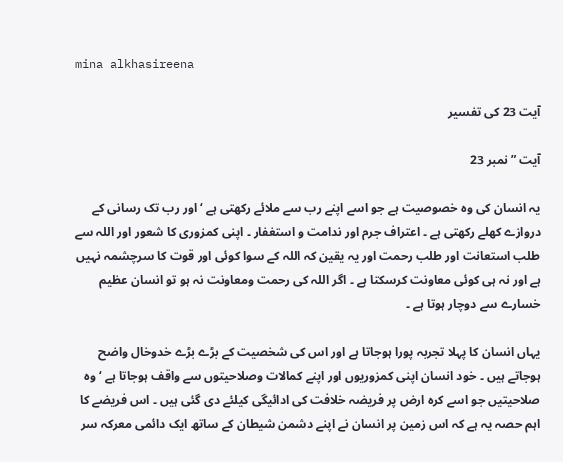mina alkhasireena

آیت 23 کی تفسیر

آیت ” نمبر 23

یہ انسان کی وہ خصوصیت ہے جو اسے اپنے رب سے ملائے رکھتی ہے ‘ اور رب تک رسانی کے دروازے کھلے رکھتی ہے ۔ اعتراف جرم اور ندامت و استغفار ۔ اپنی کمزوری کا شعور اور اللہ سے طلب استعانت اور طلب رحمت اور یہ یقین کہ اللہ کے سوا کوئی اور قوت کا سرچشمہ نہیں ہے اور نہ ہی کوئی معاونت کرسکتا ہے ۔ اگر اللہ کی رحمت ومعاونت نہ ہو تو انسان عظیم خسارے سے دوچار ہوتا ہے ۔

یہاں انسان کا پہلا تجربہ پورا ہوجاتا ہے اور اس کی شخصیت کے بڑے بڑے خدوخال واضح ہوجاتے ہیں ۔ خود انسان اپنی کمزوریوں اور اپنے کمالات وصلاحیتوں سے واقف ہوجاتا ہے ‘ وہ صلاحیتیں جو اسے کرہ ارض پر فریضہ خلافت کی ادائیگی کیلئے دی گئی ہیں ۔ اس فریضے کا اہم حصہ یہ ہے کہ اس زمین پر انسان نے اپنے دشمن شیطان کے ساتھ ایک دائمی معرکہ سر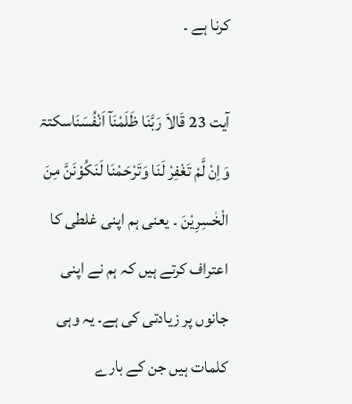کرنا ہے ۔

آیت 23 قَالاَ رَبَّنَا ظَلَمْنَآ اَنْفُسَنَاسکتۃ وَاِنْ لَّمْ تَغْفِرْ لَنَا وَتَرْحَمْنَا لَنَکُوْنَنَّ مِنَ الْخٰسِرِیْنَ ۔ یعنی ہم اپنی غلطی کا اعتراف کرتے ہیں کہ ہم نے اپنی جانوں پر زیادتی کی ہے۔ یہ وہی کلمات ہیں جن کے بارے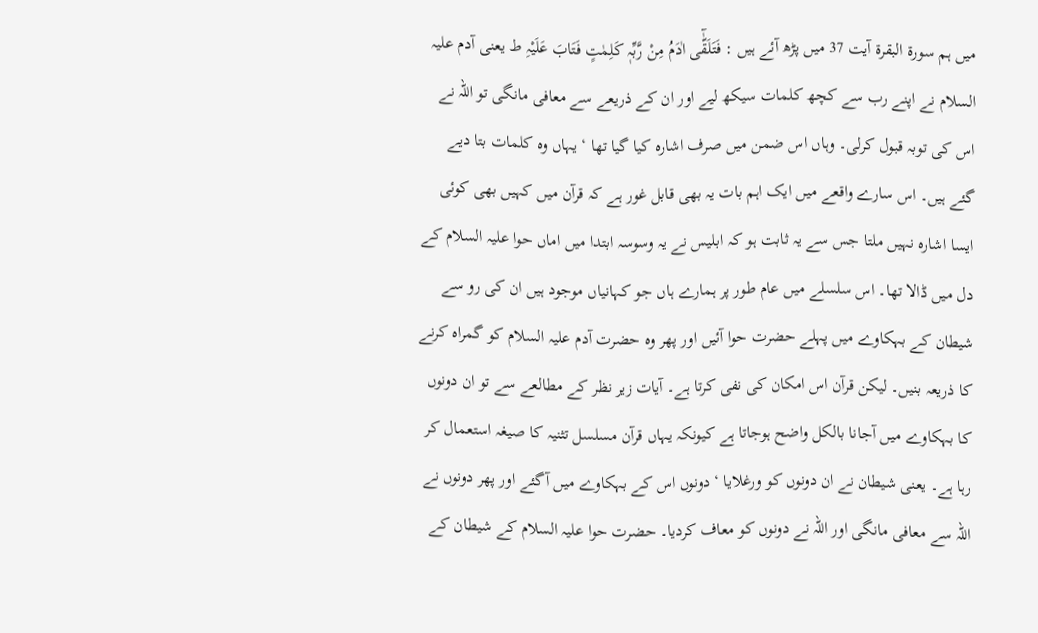میں ہم سورة البقرۃ آیت 37 میں پڑھ آئے ہیں : فَتَلَقّٰٓی اٰدَمُ مِنْ رَّبِّہٖ کَلِمٰتٍ فَتَابَ عَلَیْہِ ط یعنی آدم علیہ السلام نے اپنے رب سے کچھ کلمات سیکھ لیے اور ان کے ذریعے سے معافی مانگی تو اللہ نے اس کی توبہ قبول کرلی۔ وہاں اس ضمن میں صرف اشارہ کیا گیا تھا ‘ یہاں وہ کلمات بتا دیے گئے ہیں۔ اس سارے واقعے میں ایک اہم بات یہ بھی قابل غور ہے کہ قرآن میں کہیں بھی کوئی ایسا اشارہ نہیں ملتا جس سے یہ ثابت ہو کہ ابلیس نے یہ وسوسہ ابتدا میں اماں حوا علیہ السلام کے دل میں ڈالا تھا۔ اس سلسلے میں عام طور پر ہمارے ہاں جو کہانیاں موجود ہیں ان کی رو سے شیطان کے بہکاوے میں پہلے حضرت حوا آئیں اور پھر وہ حضرت آدم علیہ السلام کو گمراہ کرنے کا ذریعہ بنیں۔ لیکن قرآن اس امکان کی نفی کرتا ہے۔ آیات زیر نظر کے مطالعے سے تو ان دونوں کا بہکاوے میں آجانا بالکل واضح ہوجاتا ہے کیونکہ یہاں قرآن مسلسل تثنیہ کا صیغہ استعمال کر رہا ہے۔ یعنی شیطان نے ان دونوں کو ورغلایا ‘ دونوں اس کے بہکاوے میں آگئے اور پھر دونوں نے اللہ سے معافی مانگی اور اللہ نے دونوں کو معاف کردیا۔ حضرت حوا علیہ السلام کے شیطان کے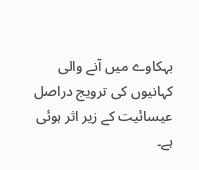بہکاوے میں آنے والی کہانیوں کی ترویج دراصل عیسائیت کے زیر اثر ہوئی ہے۔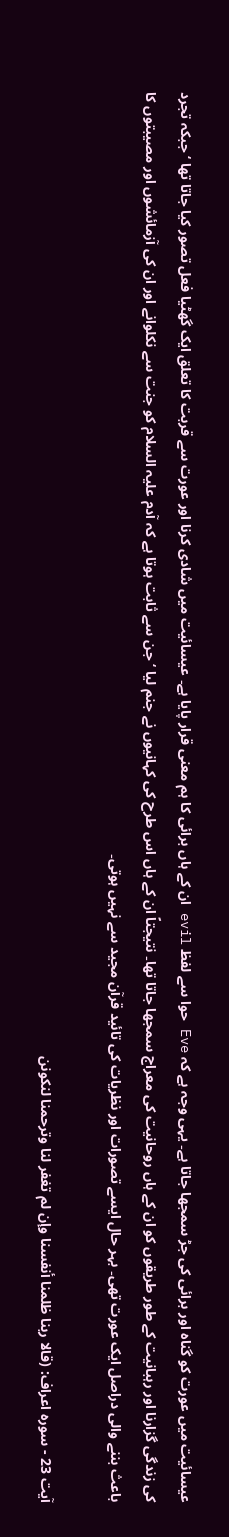عیسائیت میں عورت کو گناہ اور برائی کی جڑ سمجھا جاتا ہے۔ یہی وجہ ہے کہ Eve حوا سے لفظ evil ان کے ہاں برائی کا ہم معنی قرار پایا ہے۔ عیسائیت میں شادی کرنا اور عورت سے قربت کا تعلق ایک گھٹیا فعل تصور کیا جاتا تھا ‘ جبکہ تجرد کی زندگی گزارنا اور رہبانیت کے طور طریقوں کو ان کے ہاں روحانیت کی معراج سمجھا جاتا تھا۔ نتیجتاً ان کے ہاں اس طرح کی کہانیوں نے جنم لیا ‘ جن سے ثابت ہوتا ہے کہ آدم علیہ السلام کو جنت سے نکلوانے اور ان کی آزمائشوں اور مصیبتوں کا باعث بننے والی دراصل ایک عورت تھی۔ بہر حال ایسے تصورات اور نظریات کی تائید قرآن مجید سے نہیں ہوتی۔

آیت 23 - سورہ اعراف: (قالا ربنا ظلمنا أنفسنا وإن لم تغفر لنا وترحمنا لنكونن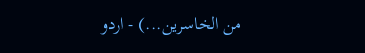من الخاسرين...) - اردو